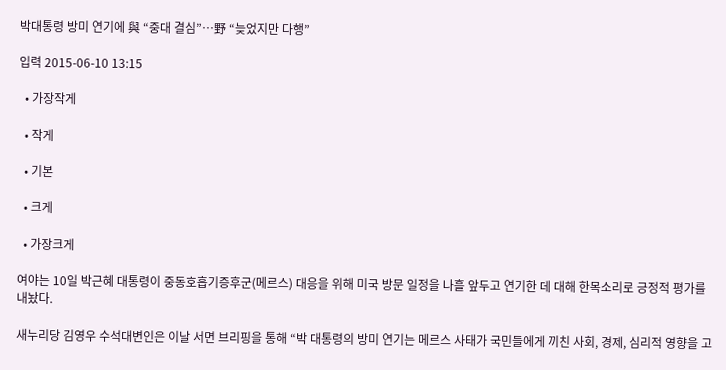박대통령 방미 연기에 與 “중대 결심”…野 “늦었지만 다행”

입력 2015-06-10 13:15

  • 가장작게

  • 작게

  • 기본

  • 크게

  • 가장크게

여야는 10일 박근혜 대통령이 중동호흡기증후군(메르스) 대응을 위해 미국 방문 일정을 나흘 앞두고 연기한 데 대해 한목소리로 긍정적 평가를 내놨다.

새누리당 김영우 수석대변인은 이날 서면 브리핑을 통해 “박 대통령의 방미 연기는 메르스 사태가 국민들에게 끼친 사회, 경제, 심리적 영향을 고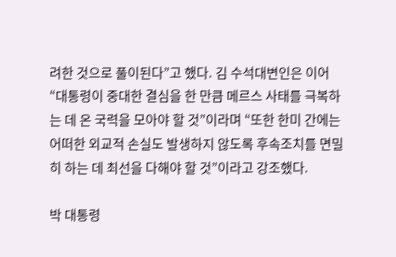려한 것으로 풀이된다”고 했다. 김 수석대변인은 이어 “대통령이 중대한 결심을 한 만큼 메르스 사태를 극복하는 데 온 국력을 모아야 할 것”이라며 “또한 한미 간에는 어떠한 외교적 손실도 발생하지 않도록 후속조치를 면밀히 하는 데 최선을 다해야 할 것”이라고 강조했다.

박 대통령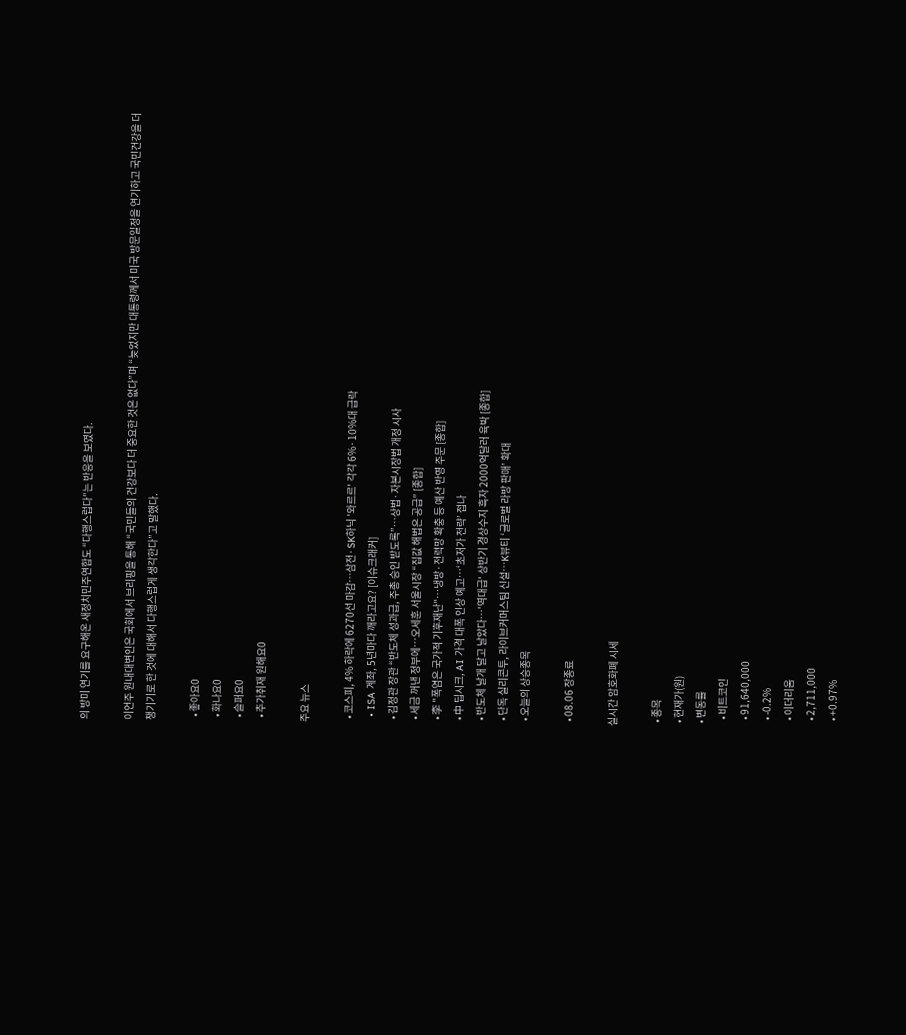의 방미 연기를 요구해온 새정치민주연합도 “다행스럽다”는 반응을 보였다.

이언주 원내대변인은 국회에서 브리핑을 통해 “국민들의 건강보다 더 중요한 것은 없다”며 “늦었지만 대통령께서 미국 방문일정을 연기하고 국민건강을 더 챙기기로 한 것에 대해서 다행스럽게 생각한다”고 말했다.

  • 좋아요0
  • 화나요0
  • 슬퍼요0
  • 추가취재 원해요0

주요 뉴스

  • 코스피, 4% 하락에 6270선 마감…삼전·SK하닉 '와르르' 각각 6%·10%대 급락
  • ISA 계좌, 5년마다 깨라고요? [이슈크래커]
  • 김정관 장관 “반도체 성과급, 주총 승인 받도록”…상법·자본시장법 개정 시사
  • 세금 꺼낸 정부에…오세훈 서울시장 “집값 해법은 공급” [종합]
  • 李 "폭염은 국가적 기후재난"…냉방·전력망 확충 등 예산 반영 주문 [종합]
  • 中 딥시크, AI 가격 대폭 인상 예고⋯‘초저가 전략’ 접나
  • 반도체 날개 달고 날았다⋯'역대급' 상반기 경상수지 흑자 2000억달러 육박 [종합]
  • 단독 실리콘투, 라이브커머스팀 신설…K뷰티 ‘글로벌 라방 판매’ 확대
  • 오늘의 상승종목

  • 08.06 장종료

실시간 암호화폐 시세

  • 종목
  • 현재가(원)
  • 변동률
    • 비트코인
    • 91,640,000
    • -0.2%
    • 이더리움
    • 2,711,000
    • +0.97%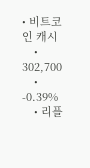• 비트코인 캐시
    • 302,700
    • -0.39%
    • 리플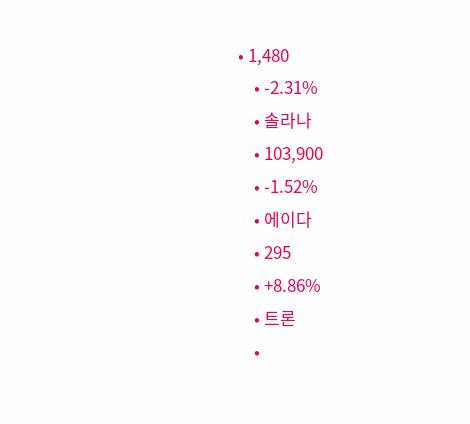• 1,480
    • -2.31%
    • 솔라나
    • 103,900
    • -1.52%
    • 에이다
    • 295
    • +8.86%
    • 트론
    •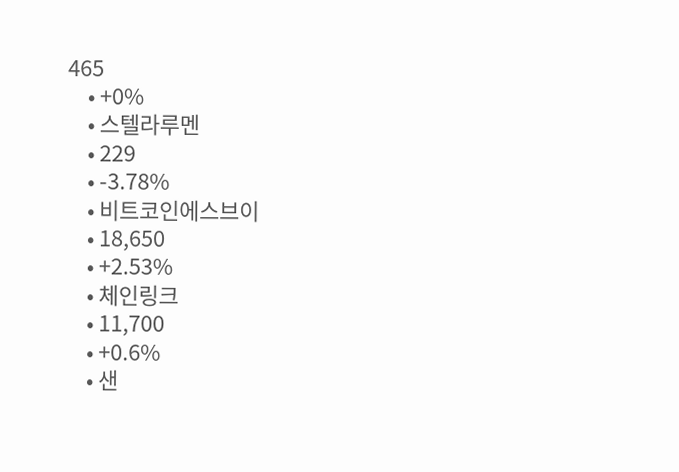465
    • +0%
    • 스텔라루멘
    • 229
    • -3.78%
    • 비트코인에스브이
    • 18,650
    • +2.53%
    • 체인링크
    • 11,700
    • +0.6%
    • 샌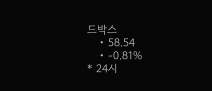드박스
    • 58.54
    • -0.81%
* 24시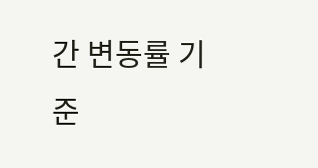간 변동률 기준